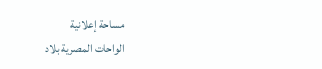مساحة إعلانية
الواحات المصرية بلاد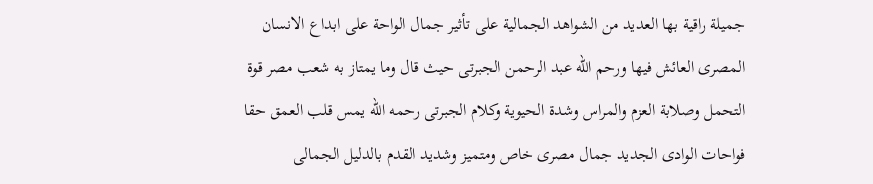جميلة راقية بها العديد من الشواهد الجمالية على تأثير جمال الواحة على ابداع الانسان المصرى العائش فيها ورحم الله عبد الرحمن الجبرتى حيث قال وما يمتاز به شعب مصر قوة التحمل وصلابة العزم والمراس وشدة الحيوية وكلام الجبرتى رحمه الله يمس قلب العمق حقا فواحات الوادى الجديد جمال مصرى خاص ومتميز وشديد القدم بالدليل الجمالى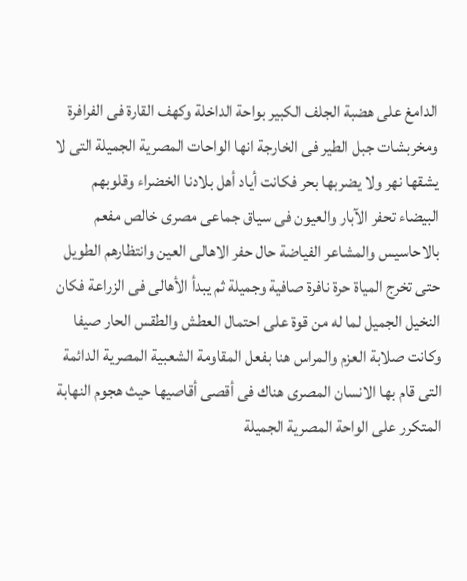الدامغ على هضبة الجلف الكبير بواحة الداخلة وكهف القارة فى الفرافرة ومخربشات جبل الطير فى الخارجة انها الواحات المصرية الجميلة التى لا يشقها نهر ولا يضربها بحر فكانت أياد أهل بلادنا الخضراء وقلوبهم البيضاء تحفر الآبار والعيون فى سياق جماعى مصرى خالص مفعم بالاحاسيس والمشاعر الفياضة حال حفر الاهالى العين وانتظارهم الطويل حتى تخرج المياة حرة نافرة صافية وجميلة ثم يبدأ الأهالى فى الزراعة فكان النخيل الجميل لما له من قوة على احتمال العطش والطقس الحار صيفا وكانت صلابة العزم والمراس هنا بفعل المقاومة الشعبية المصرية الدائمة التى قام بها الانسان المصرى هناك فى أقصى أقاصيها حيث هجوم النهابة المتكرر على الواحة المصرية الجميلة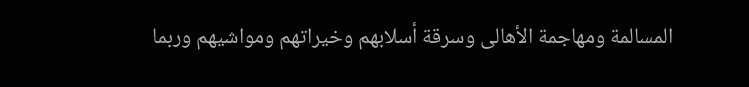المسالمة ومهاجمة الأهالى وسرقة أسلابهم وخيراتهم ومواشيهم وربما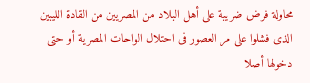محاولة فرض ضريبة على أهل البلاد من المصريين من القادة الليبين الذى فشلوا على مر العصور فى احتلال الواحات المصرية أو حتى دخولها أصلا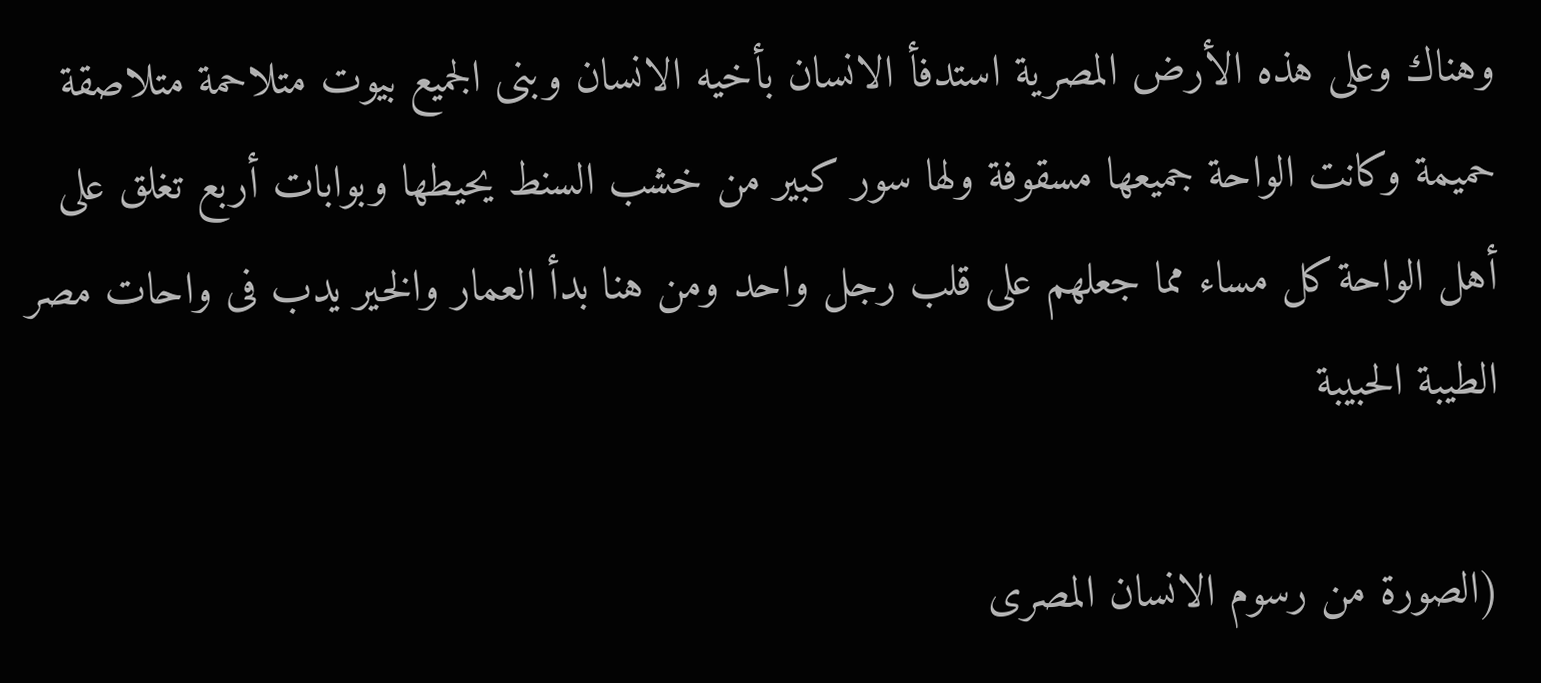وهناك وعلى هذه الأرض المصرية استدفأ الانسان بأخيه الانسان وبنى الجميع بيوت متلاحمة متلاصقة حميمة وكانت الواحة جميعها مسقوفة ولها سور كبير من خشب السنط يحيطها وبوابات أربع تغلق على أهل الواحة كل مساء مما جعلهم على قلب رجل واحد ومن هنا بدأ العمار والخير يدب فى واحات مصر الطيبة الحبيبة

(الصورة من رسوم الانسان المصرى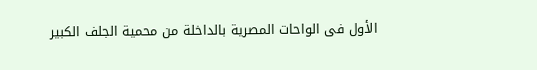الأول فى الواحات المصرية بالداخلة من محمية الجلف الكبير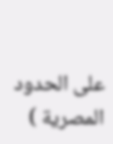على الحدود المصرية )